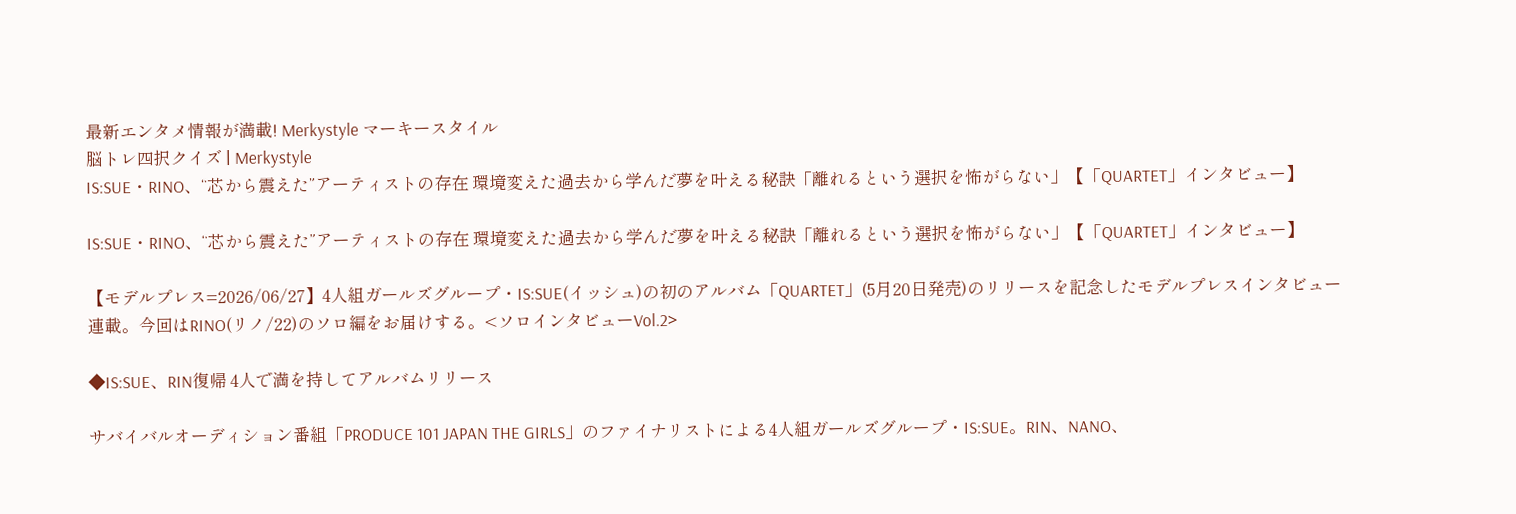最新エンタメ情報が満載! Merkystyle マーキースタイル
脳トレ四択クイズ | Merkystyle
IS:SUE・RINO、“芯から震えた”アーティストの存在 環境変えた過去から学んだ夢を叶える秘訣「離れるという選択を怖がらない」【「QUARTET」インタビュー】

IS:SUE・RINO、“芯から震えた”アーティストの存在 環境変えた過去から学んだ夢を叶える秘訣「離れるという選択を怖がらない」【「QUARTET」インタビュー】

【モデルプレス=2026/06/27】4人組ガールズグループ・IS:SUE(イッシュ)の初のアルバム「QUARTET」(5月20日発売)のリリースを記念したモデルプレスインタビュー連載。今回はRINO(リノ/22)のソロ編をお届けする。<ソロインタビューVol.2>

◆IS:SUE、RIN復帰 4人で満を持してアルバムリリース

サバイバルオーディション番組「PRODUCE 101 JAPAN THE GIRLS」のファイナリストによる4人組ガールズグループ・IS:SUE。RIN、NANO、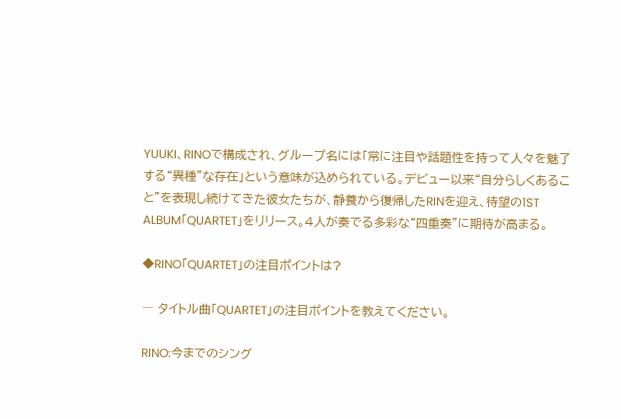YUUKI、RINOで構成され、グループ名には「常に注目や話題性を持って人々を魅了する“異種”な存在」という意味が込められている。デビュー以来“自分らしくあること”を表現し続けてきた彼女たちが、静養から復帰したRINを迎え、待望の1ST ALBUM「QUARTET」をリリース。4人が奏でる多彩な“四重奏”に期待が高まる。

◆RINO「QUARTET」の注目ポイントは?

― タイトル曲「QUARTET」の注目ポイントを教えてください。

RINO:今までのシング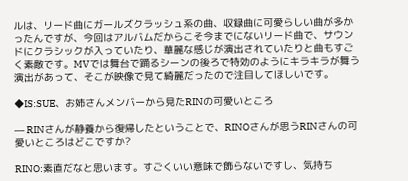ルは、リード曲にガールズクラッシュ系の曲、収録曲に可愛らしい曲が多かったんですが、今回はアルバムだからこそ今までにないリード曲で、サウンドにクラシックが入っていたり、華麗な感じが演出されていたりと曲もすごく素敵です。MVでは舞台で踊るシーンの後ろで特効のようにキラキラが舞う演出があって、そこが映像で見て綺麗だったので注目してほしいです。

◆IS:SUE、お姉さんメンバーから見たRINの可愛いところ

― RINさんが静養から復帰したということで、RINOさんが思うRINさんの可愛いところはどこですか?

RINO:素直だなと思います。すごくいい意味で飾らないですし、気持ち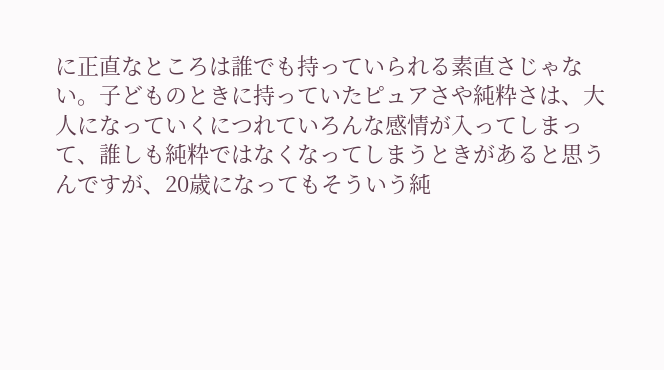に正直なところは誰でも持っていられる素直さじゃない。子どものときに持っていたピュアさや純粋さは、大人になっていくにつれていろんな感情が入ってしまって、誰しも純粋ではなくなってしまうときがあると思うんですが、20歳になってもそういう純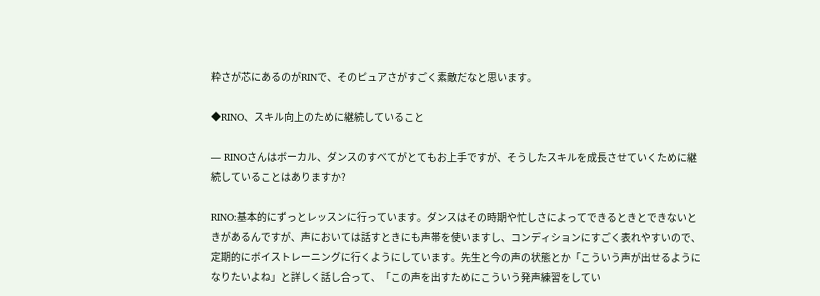粋さが芯にあるのがRINで、そのピュアさがすごく素敵だなと思います。

◆RINO、スキル向上のために継続していること

― RINOさんはボーカル、ダンスのすべてがとてもお上手ですが、そうしたスキルを成長させていくために継続していることはありますか?

RINO:基本的にずっとレッスンに行っています。ダンスはその時期や忙しさによってできるときとできないときがあるんですが、声においては話すときにも声帯を使いますし、コンディションにすごく表れやすいので、定期的にボイストレーニングに行くようにしています。先生と今の声の状態とか「こういう声が出せるようになりたいよね」と詳しく話し合って、「この声を出すためにこういう発声練習をしてい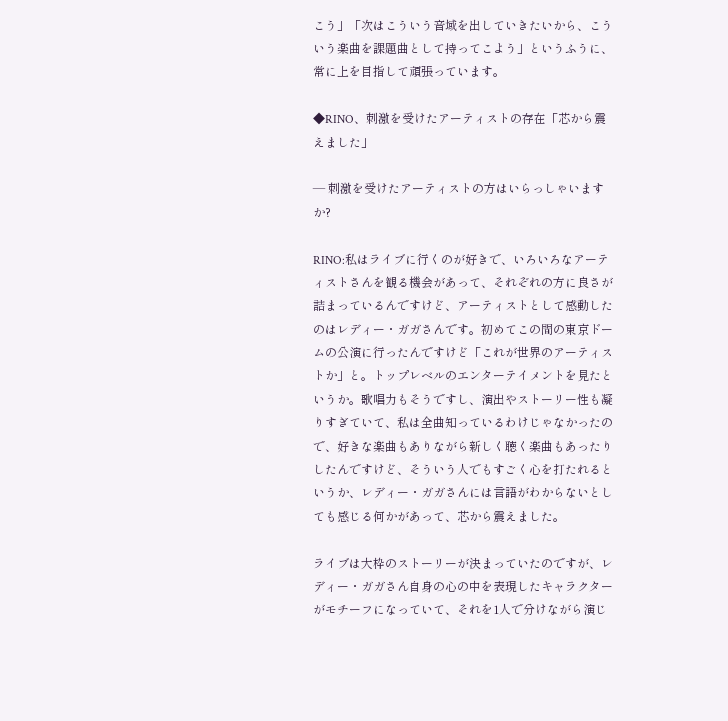こう」「次はこういう音域を出していきたいから、こういう楽曲を課題曲として持ってこよう」というふうに、常に上を目指して頑張っています。

◆RINO、刺激を受けたアーティストの存在「芯から震えました」

― 刺激を受けたアーティストの方はいらっしゃいますか?

RINO:私はライブに行くのが好きで、いろいろなアーティストさんを観る機会があって、それぞれの方に良さが詰まっているんですけど、アーティストとして感動したのはレディー・ガガさんです。初めてこの間の東京ドームの公演に行ったんですけど「これが世界のアーティストか」と。トップレベルのエンターテイメントを見たというか。歌唱力もそうですし、演出やストーリー性も凝りすぎていて、私は全曲知っているわけじゃなかったので、好きな楽曲もありながら新しく聴く楽曲もあったりしたんですけど、そういう人でもすごく心を打たれるというか、レディー・ガガさんには言語がわからないとしても感じる何かがあって、芯から震えました。

ライブは大枠のストーリーが決まっていたのですが、レディー・ガガさん自身の心の中を表現したキャラクターがモチーフになっていて、それを1人で分けながら演じ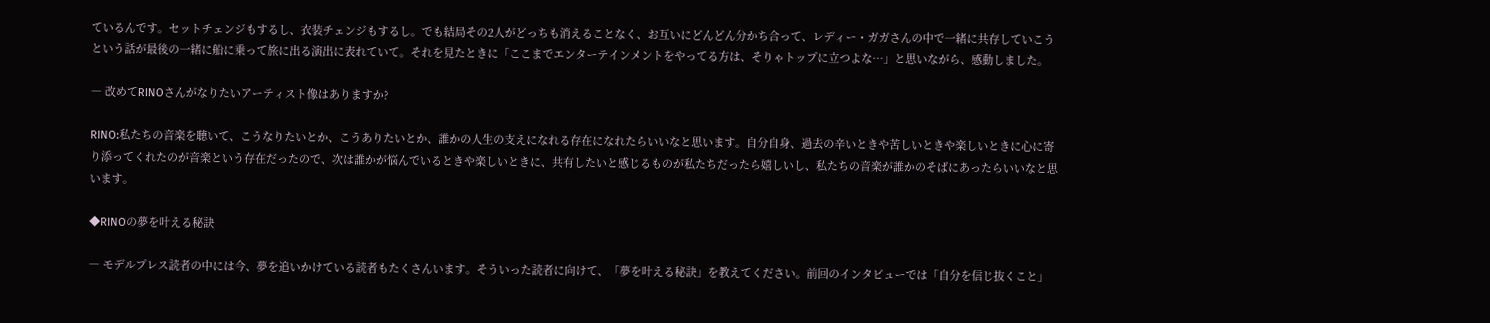ているんです。セットチェンジもするし、衣装チェンジもするし。でも結局その2人がどっちも消えることなく、お互いにどんどん分かち合って、レディー・ガガさんの中で一緒に共存していこうという話が最後の一緒に船に乗って旅に出る演出に表れていて。それを見たときに「ここまでエンターテインメントをやってる方は、そりゃトップに立つよな…」と思いながら、感動しました。

― 改めてRINOさんがなりたいアーティスト像はありますか?

RINO:私たちの音楽を聴いて、こうなりたいとか、こうありたいとか、誰かの人生の支えになれる存在になれたらいいなと思います。自分自身、過去の辛いときや苦しいときや楽しいときに心に寄り添ってくれたのが音楽という存在だったので、次は誰かが悩んでいるときや楽しいときに、共有したいと感じるものが私たちだったら嬉しいし、私たちの音楽が誰かのそばにあったらいいなと思います。

◆RINOの夢を叶える秘訣

― モデルプレス読者の中には今、夢を追いかけている読者もたくさんいます。そういった読者に向けて、「夢を叶える秘訣」を教えてください。前回のインタビューでは「自分を信じ抜くこと」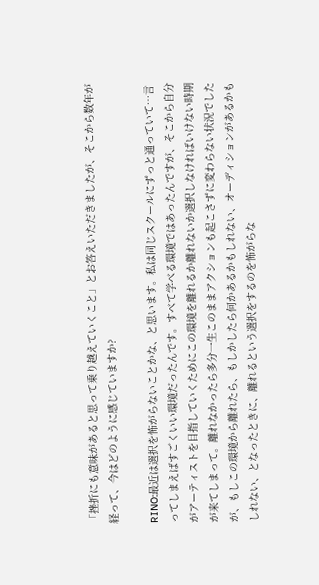「挫折にも意味があると思って乗り越えていくこと」とお答えいただきましたが、そこから数年が経って、今はどのように感じていますか?

RINO:最近は選択を怖がらないことかな、と思います。私は同じスクールにずっと通っていて…言ってしまえばすごくいい環境だったんです。すべて学べる環境ではあったんですが、そこから自分がアーティストを目指していくためにこの環境を離れるか離れないか選択しなければいけない時期が来てしまって。離れなかったら多分一生このままアクションも起こさずに変わらない状況でしたが、もしこの環境から離れたら、もしかしたら何かあるかもしれない、オーディションがあるかもしれない、となったときに、離れるという選択をするのを怖がらな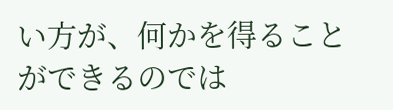い方が、何かを得ることができるのでは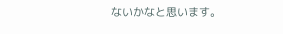ないかなと思います。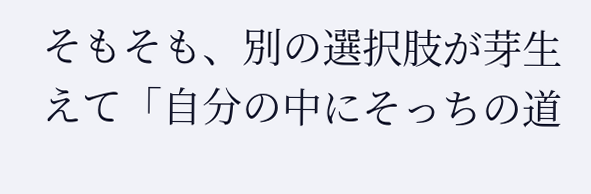そもそも、別の選択肢が芽生えて「自分の中にそっちの道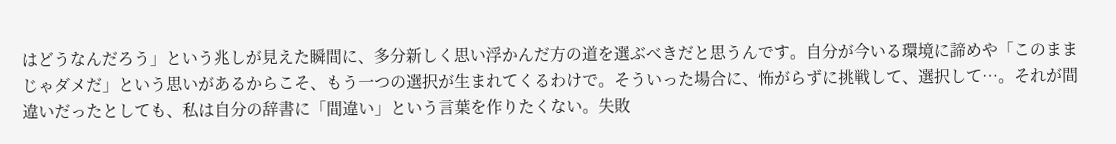はどうなんだろう」という兆しが見えた瞬間に、多分新しく思い浮かんだ方の道を選ぶべきだと思うんです。自分が今いる環境に諦めや「このままじゃダメだ」という思いがあるからこそ、もう一つの選択が生まれてくるわけで。そういった場合に、怖がらずに挑戦して、選択して…。それが間違いだったとしても、私は自分の辞書に「間違い」という言葉を作りたくない。失敗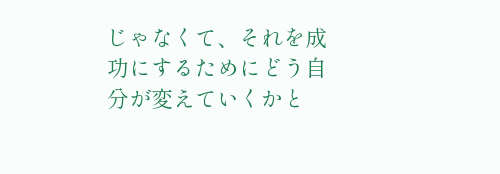じゃなくて、それを成功にするためにどう自分が変えていくかと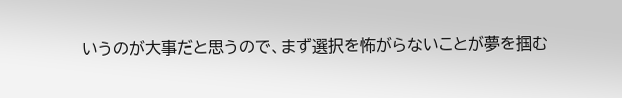いうのが大事だと思うので、まず選択を怖がらないことが夢を掴む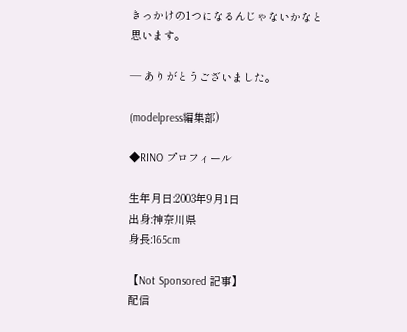きっかけの1つになるんじゃないかなと思います。

― ありがとうございました。

(modelpress編集部)

◆RINO プロフィール

生年月日:2003年9月1日
出身:神奈川県
身長:165cm

【Not Sponsored 記事】
配信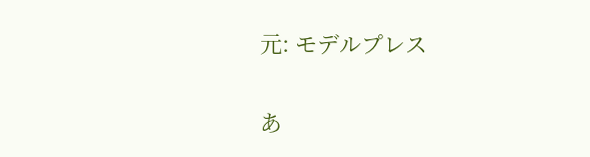元: モデルプレス

あ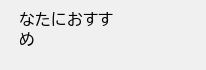なたにおすすめ